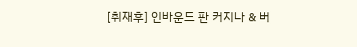[취재후] 인바운드 판 커지나 & 버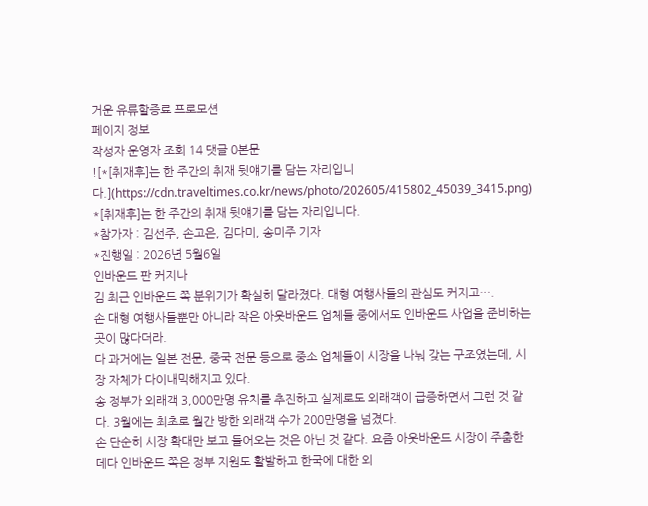거운 유류할증료 프로모션
페이지 정보
작성자 운영자 조회 14 댓글 0본문
![*[취재후]는 한 주간의 취재 뒷얘기를 담는 자리입니다.](https://cdn.traveltimes.co.kr/news/photo/202605/415802_45039_3415.png)
*[취재후]는 한 주간의 취재 뒷얘기를 담는 자리입니다.
*참가자 : 김선주, 손고은, 김다미, 송미주 기자
*진행일 : 2026년 5월6일
인바운드 판 커지나
김 최근 인바운드 쪽 분위기가 확실히 달라졌다. 대형 여행사들의 관심도 커지고….
손 대형 여행사들뿐만 아니라 작은 아웃바운드 업체들 중에서도 인바운드 사업을 준비하는 곳이 많다더라.
다 과거에는 일본 전문, 중국 전문 등으로 중소 업체들이 시장을 나눠 갖는 구조였는데, 시장 자체가 다이내믹해지고 있다.
송 정부가 외래객 3,000만명 유치를 추진하고 실제로도 외래객이 급증하면서 그런 것 같다. 3월에는 최초로 월간 방한 외래객 수가 200만명을 넘겼다.
손 단순히 시장 확대만 보고 들어오는 것은 아닌 것 같다. 요즘 아웃바운드 시장이 주춤한 데다 인바운드 쪽은 정부 지원도 활발하고 한국에 대한 외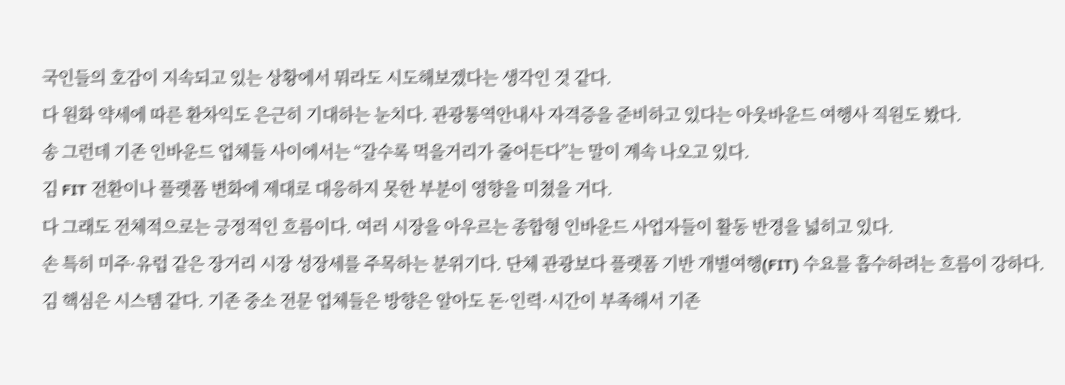국인들의 호감이 지속되고 있는 상황에서 뭐라도 시도해보겠다는 생각인 것 같다.
다 원화 약세에 따른 환차익도 은근히 기대하는 눈치다. 관광통역안내사 자격증을 준비하고 있다는 아웃바운드 여행사 직원도 봤다.
송 그런데 기존 인바운드 업체들 사이에서는 “갈수록 먹을거리가 줄어든다”는 말이 계속 나오고 있다.
김 FIT 전환이나 플랫폼 변화에 제대로 대응하지 못한 부분이 영향을 미쳤을 거다.
다 그래도 전체적으로는 긍정적인 흐름이다. 여러 시장을 아우르는 종합형 인바운드 사업자들이 활동 반경을 넓히고 있다.
손 특히 미주·유럽 같은 장거리 시장 성장세를 주목하는 분위기다. 단체 관광보다 플랫폼 기반 개별여행(FIT) 수요를 흡수하려는 흐름이 강하다.
김 핵심은 시스템 같다. 기존 중소 전문 업체들은 방향은 알아도 돈·인력·시간이 부족해서 기존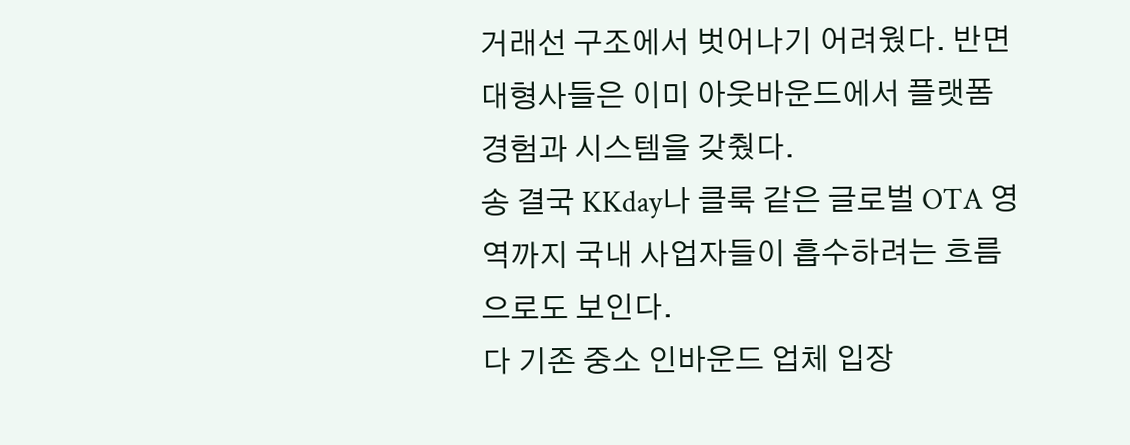거래선 구조에서 벗어나기 어려웠다. 반면 대형사들은 이미 아웃바운드에서 플랫폼 경험과 시스템을 갖췄다.
송 결국 KKday나 클룩 같은 글로벌 OTA 영역까지 국내 사업자들이 흡수하려는 흐름으로도 보인다.
다 기존 중소 인바운드 업체 입장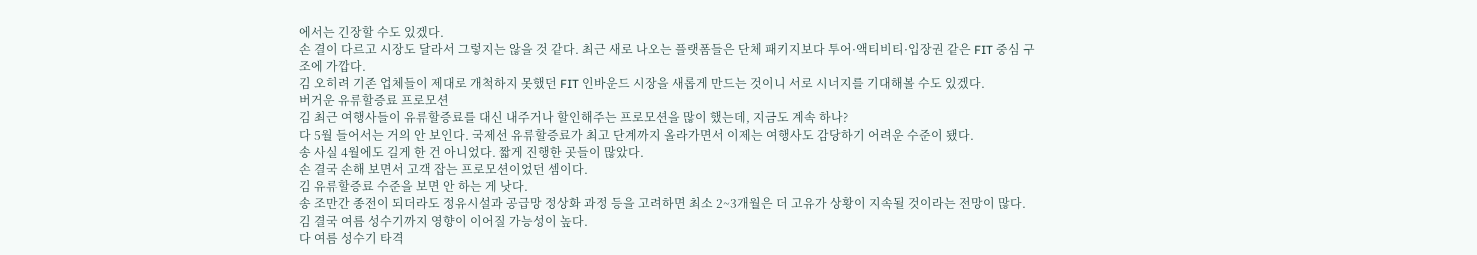에서는 긴장할 수도 있겠다.
손 결이 다르고 시장도 달라서 그렇지는 않을 것 같다. 최근 새로 나오는 플랫폼들은 단체 패키지보다 투어·액티비티·입장권 같은 FIT 중심 구조에 가깝다.
김 오히려 기존 업체들이 제대로 개척하지 못했던 FIT 인바운드 시장을 새롭게 만드는 것이니 서로 시너지를 기대해볼 수도 있겠다.
버거운 유류할증료 프로모션
김 최근 여행사들이 유류할증료를 대신 내주거나 할인해주는 프로모션을 많이 했는데, 지금도 계속 하나?
다 5월 들어서는 거의 안 보인다. 국제선 유류할증료가 최고 단계까지 올라가면서 이제는 여행사도 감당하기 어려운 수준이 됐다.
송 사실 4월에도 길게 한 건 아니었다. 짧게 진행한 곳들이 많았다.
손 결국 손해 보면서 고객 잡는 프로모션이었던 셈이다.
김 유류할증료 수준을 보면 안 하는 게 낫다.
송 조만간 종전이 되더라도 정유시설과 공급망 정상화 과정 등을 고려하면 최소 2~3개월은 더 고유가 상황이 지속될 것이라는 전망이 많다.
김 결국 여름 성수기까지 영향이 이어질 가능성이 높다.
다 여름 성수기 타격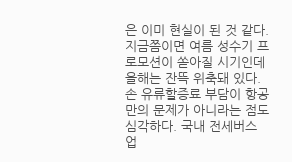은 이미 현실이 된 것 같다. 지금쯤이면 여름 성수기 프로모션이 쏟아질 시기인데 올해는 잔뜩 위축돼 있다.
손 유류할증료 부담이 항공만의 문제가 아니라는 점도 심각하다. 국내 전세버스 업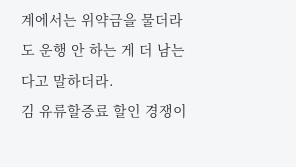계에서는 위약금을 물더라도 운행 안 하는 게 더 남는다고 말하더라.
김 유류할증료 할인 경쟁이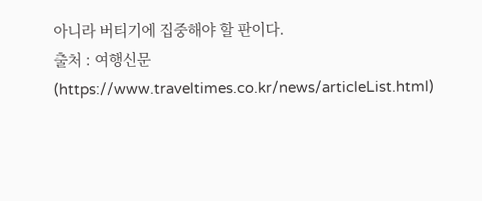아니라 버티기에 집중해야 할 판이다.
출처 : 여행신문(https://www.traveltimes.co.kr/news/articleList.html)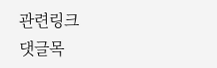관련링크
댓글목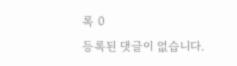록 0
등록된 댓글이 없습니다.